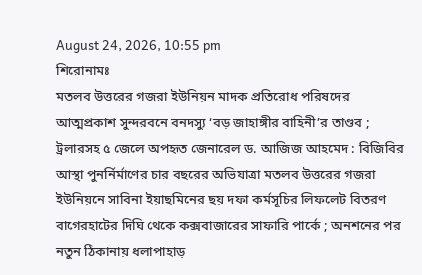August 24, 2026, 10:55 pm
শিরোনামঃ
মতলব উত্তরের গজরা ইউনিয়ন মাদক প্রতিরোধ পরিষদের আত্মপ্রকাশ সুন্দরবনে বনদস্যু ‘বড় জাহাঙ্গীর বাহিনী’র তাণ্ডব ; ট্রলারসহ ৫ জেলে অপহৃত জেনারেল ড. আজিজ আহমেদ : বিজিবির আস্থা পুনর্নির্মাণের চার বছরের অভিযাত্রা মতলব উত্তরের গজরা ইউনিয়নে সাবিনা ইয়াছমিনের ছয় দফা কর্মসূচির লিফলেট বিতরণ বাগেরহাটের দিঘি থেকে কক্সবাজারের সাফারি পার্কে ; অনশনের পর নতুন ঠিকানায় ধলাপাহাড়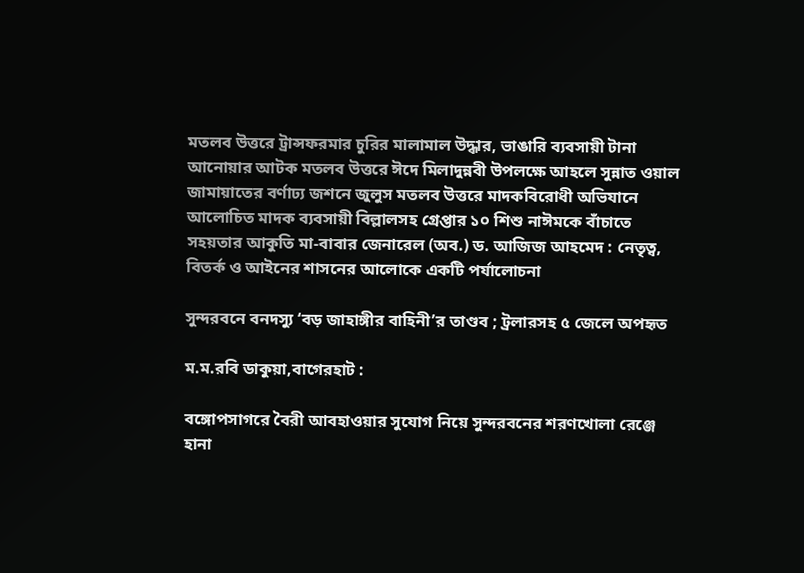মতলব উত্তরে ট্রান্সফরমার চুরির মালামাল উদ্ধার, ভাঙারি ব্যবসায়ী টানা আনোয়ার আটক মতলব উত্তরে ঈদে মিলাদুন্নবী উপলক্ষে আহলে সুন্নাত ওয়াল জামায়াতের বর্ণাঢ্য জশনে জুলুস মতলব উত্তরে মাদকবিরোধী অভিযানে আলোচিত মাদক ব্যবসায়ী বিল্লালসহ গ্রেপ্তার ১০ শিশু নাঈমকে বাঁচাতে সহয়তার আকুতি মা-বাবার জেনারেল (অব.) ড. আজিজ আহমেদ : নেতৃত্ব, বিতর্ক ও আইনের শাসনের আলোকে একটি পর্যালোচনা

সুন্দরবনে বনদস্যু ‘বড় জাহাঙ্গীর বাহিনী’র তাণ্ডব ; ট্রলারসহ ৫ জেলে অপহৃত

ম.ম.রবি ডাকুয়া,বাগেরহাট :

বঙ্গোপসাগরে বৈরী আবহাওয়ার সুযোগ নিয়ে সুন্দরবনের শরণখোলা রেঞ্জে হানা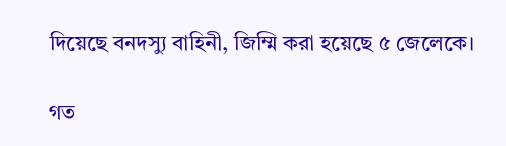দিয়েছে বনদস্যু বাহিনী, জিম্মি করা হয়েছে ৫ জেলেকে।

গত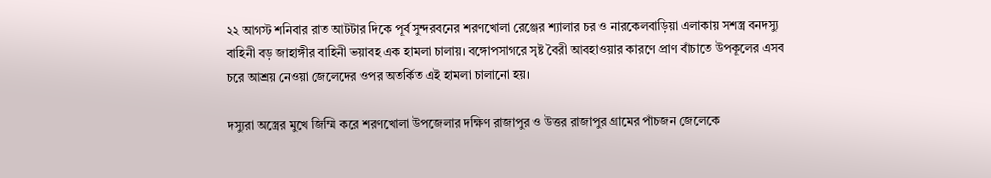২২ আগস্ট শনিবার রাত আটটার দিকে পূর্ব সুন্দরবনের শরণখোলা রেঞ্জের শ্যালার চর ও নারকেলবাড়িয়া এলাকায় সশস্ত্র বনদস্যু বাহিনী বড় জাহাঙ্গীর বাহিনী ভয়াবহ এক হামলা চালায়। বঙ্গোপসাগরে সৃষ্ট বৈরী আবহাওয়ার কারণে প্রাণ বাঁচাতে উপকূলের এসব চরে আশ্রয় নেওয়া জেলেদের ওপর অতর্কিত এই হামলা চালানো হয়।

দস্যুরা অস্ত্রের মুখে জিম্মি করে শরণখোলা উপজেলার দক্ষিণ রাজাপুর ও উত্তর রাজাপুর গ্রামের পাঁচজন জেলেকে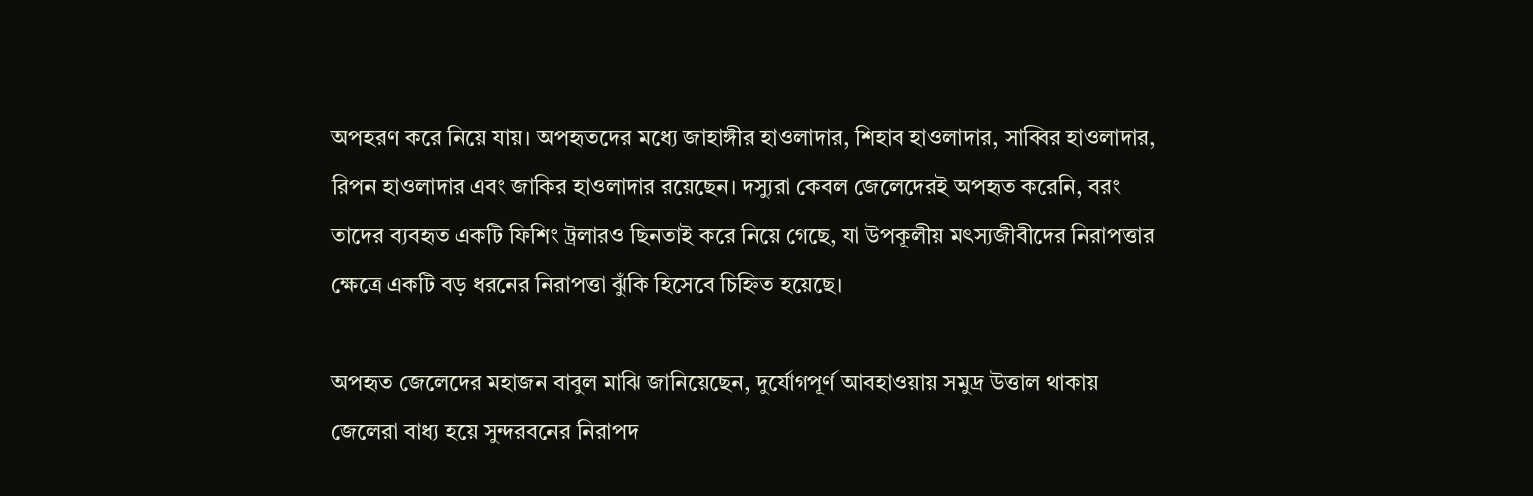অপহরণ করে নিয়ে যায়। অপহৃতদের মধ্যে জাহাঙ্গীর হাওলাদার, শিহাব হাওলাদার, সাব্বির হাওলাদার, রিপন হাওলাদার এবং জাকির হাওলাদার রয়েছেন। দস্যুরা কেবল জেলেদেরই অপহৃত করেনি, বরং তাদের ব্যবহৃত একটি ফিশিং ট্রলারও ছিনতাই করে নিয়ে গেছে, যা উপকূলীয় মৎস্যজীবীদের নিরাপত্তার ক্ষেত্রে একটি বড় ধরনের নিরাপত্তা ঝুঁকি হিসেবে চিহ্নিত হয়েছে।

অপহৃত জেলেদের মহাজন বাবুল মাঝি জানিয়েছেন, দুর্যোগপূর্ণ আবহাওয়ায় সমুদ্র উত্তাল থাকায় জেলেরা বাধ্য হয়ে সুন্দরবনের নিরাপদ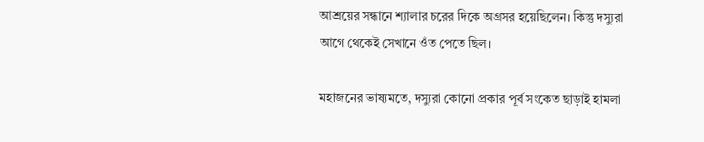আশ্রয়ের সন্ধানে শ্যালার চরের দিকে অগ্রসর হয়েছিলেন। কিন্তু দস্যুরা আগে থেকেই সেখানে ওঁত পেতে ছিল।

মহাজনের ভাষ্যমতে, দস্যুরা কোনো প্রকার পূর্ব সংকেত ছাড়াই হামলা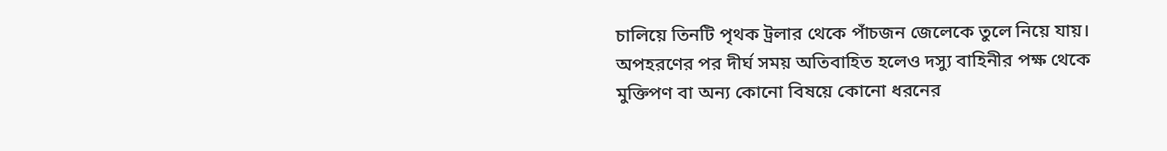চালিয়ে তিনটি পৃথক ট্রলার থেকে পাঁচজন জেলেকে তুলে নিয়ে যায়। অপহরণের পর দীর্ঘ সময় অতিবাহিত হলেও দস্যু বাহিনীর পক্ষ থেকে মুক্তিপণ বা অন্য কোনো বিষয়ে কোনো ধরনের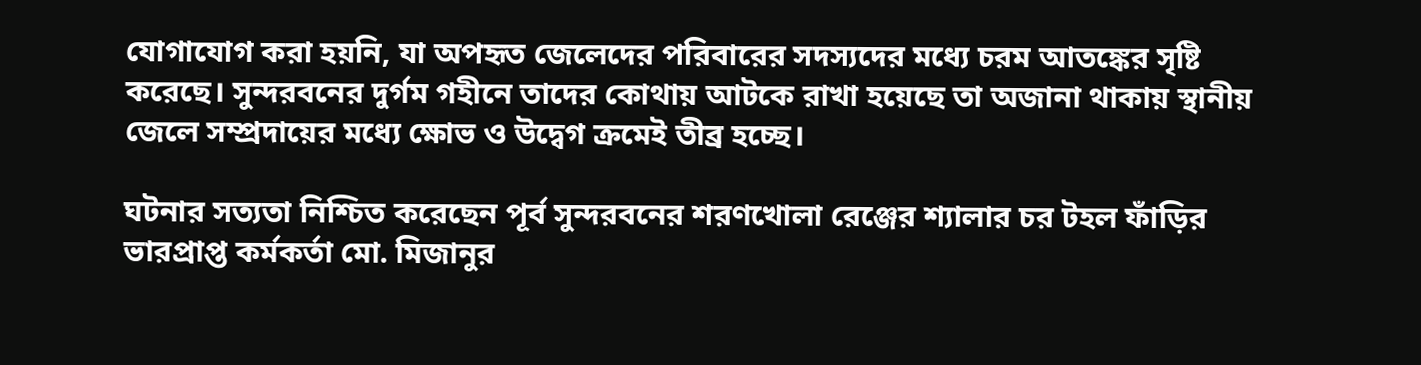যোগাযোগ করা হয়নি, যা অপহৃত জেলেদের পরিবারের সদস্যদের মধ্যে চরম আতঙ্কের সৃষ্টি করেছে। সুন্দরবনের দুর্গম গহীনে তাদের কোথায় আটকে রাখা হয়েছে তা অজানা থাকায় স্থানীয় জেলে সম্প্রদায়ের মধ্যে ক্ষোভ ও উদ্বেগ ক্রমেই তীব্র হচ্ছে।

ঘটনার সত্যতা নিশ্চিত করেছেন পূর্ব সুন্দরবনের শরণখোলা রেঞ্জের শ্যালার চর টহল ফাঁড়ির ভারপ্রাপ্ত কর্মকর্তা মো. মিজানুর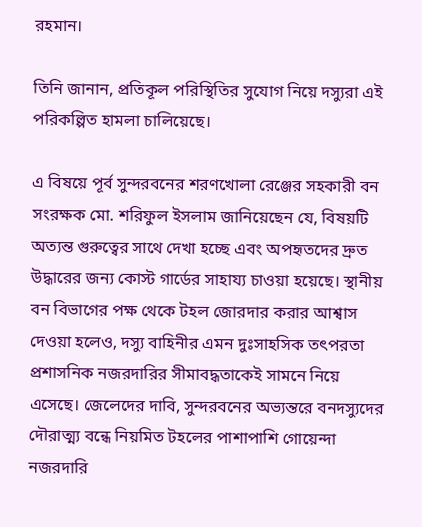রহমান।

তিনি জানান, প্রতিকূল পরিস্থিতির সুযোগ নিয়ে দস্যুরা এই পরিকল্পিত হামলা চালিয়েছে।

এ বিষয়ে পূর্ব সুন্দরবনের শরণখোলা রেঞ্জের সহকারী বন সংরক্ষক মো. শরিফুল ইসলাম জানিয়েছেন যে, বিষয়টি অত্যন্ত গুরুত্বের সাথে দেখা হচ্ছে এবং অপহৃতদের দ্রুত উদ্ধারের জন্য কোস্ট গার্ডের সাহায্য চাওয়া হয়েছে। স্থানীয় বন বিভাগের পক্ষ থেকে টহল জোরদার করার আশ্বাস দেওয়া হলেও, দস্যু বাহিনীর এমন দুঃসাহসিক তৎপরতা প্রশাসনিক নজরদারির সীমাবদ্ধতাকেই সামনে নিয়ে এসেছে। জেলেদের দাবি, সুন্দরবনের অভ্যন্তরে বনদস্যুদের দৌরাত্ম্য বন্ধে নিয়মিত টহলের পাশাপাশি গোয়েন্দা নজরদারি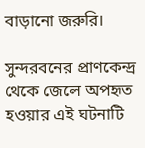বাড়ানো জরুরি।

সুন্দরবনের প্রাণকেন্দ্র থেকে জেলে অপহৃত হওয়ার এই ঘটনাটি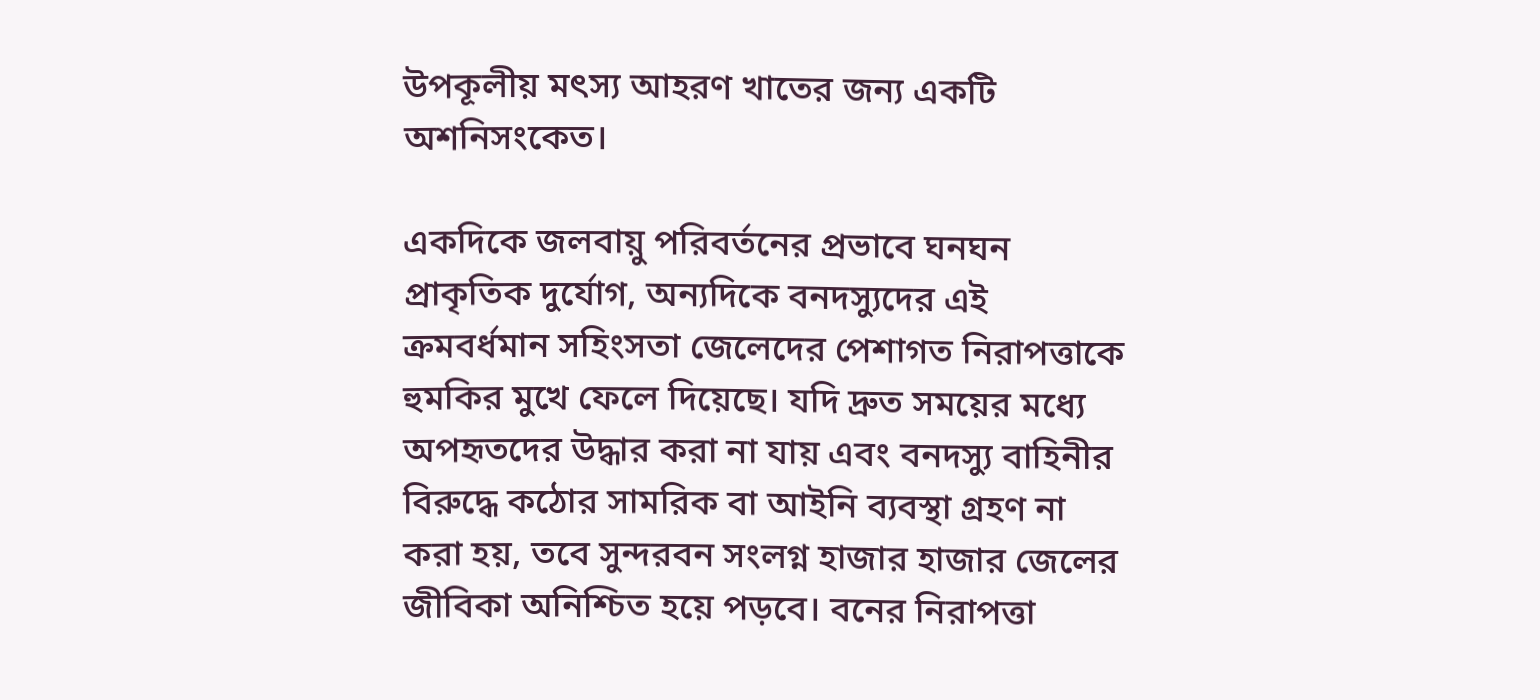উপকূলীয় মৎস্য আহরণ খাতের জন্য একটি অশনিসংকেত।

একদিকে জলবায়ু পরিবর্তনের প্রভাবে ঘনঘন প্রাকৃতিক দুর্যোগ, অন্যদিকে বনদস্যুদের এই ক্রমবর্ধমান সহিংসতা জেলেদের পেশাগত নিরাপত্তাকে হুমকির মুখে ফেলে দিয়েছে। যদি দ্রুত সময়ের মধ্যে অপহৃতদের উদ্ধার করা না যায় এবং বনদস্যু বাহিনীর বিরুদ্ধে কঠোর সামরিক বা আইনি ব্যবস্থা গ্রহণ না করা হয়, তবে সুন্দরবন সংলগ্ন হাজার হাজার জেলের জীবিকা অনিশ্চিত হয়ে পড়বে। বনের নিরাপত্তা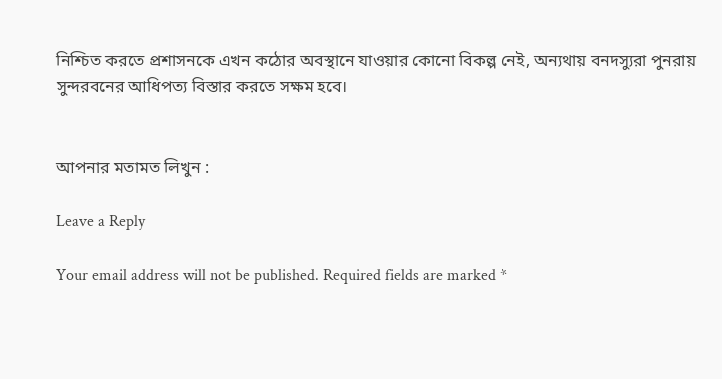নিশ্চিত করতে প্রশাসনকে এখন কঠোর অবস্থানে যাওয়ার কোনো বিকল্প নেই, অন্যথায় বনদস্যুরা পুনরায় সুন্দরবনের আধিপত্য বিস্তার করতে সক্ষম হবে।


আপনার মতামত লিখুন :

Leave a Reply

Your email address will not be published. Required fields are marked *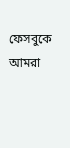ফেসবুকে আমরা